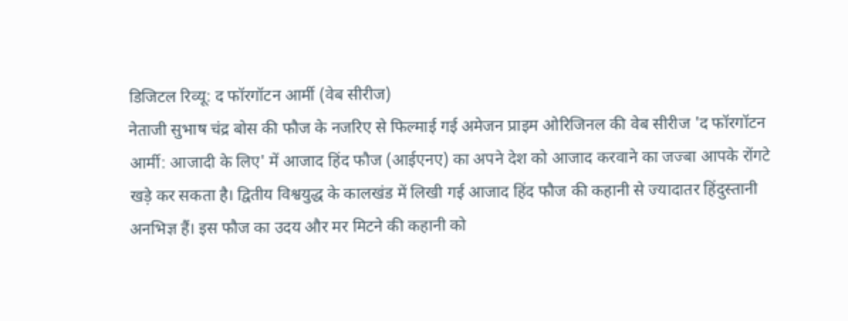डिजिटल रिव्यू: द फॉरगॉटन आर्मी (वेब सीरीज)
नेताजी सुभाष चंद्र बोस की फौज के नजरिए से फिल्माई गई अमेजन प्राइम ओरिजिनल की वेब सीरीज 'द फॉरगॉटन आर्मी: आजादी के लिए' में आजाद हिंद फौज (आईएनए) का अपने देश को आजाद करवाने का जज्बा आपके रोंगटे खड़े कर सकता है। द्वितीय विश्वयुद्ध के कालखंड में लिखी गई आजाद हिंद फौज की कहानी से ज्यादातर हिंदुस्तानी अनभिज्ञ हैं। इस फौज का उदय और मर मिटने की कहानी को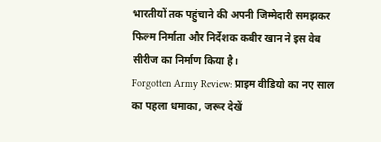भारतीयों तक पहुंचाने की अपनी जिम्मेदारी समझकर फिल्म निर्माता और निर्देशक कबीर खान ने इस वेब सीरीज का निर्माण किया है।
Forgotten Army Review: प्राइम वीडियो का नए साल का पहला धमाका, जरूर देखें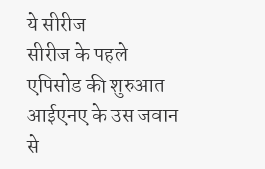ये सीरीज
सीरीज के पहले एपिसोड की शुरुआत आईएनए के उस जवान से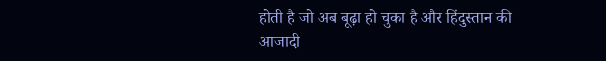होती है जो अब बूढ़ा हो चुका है और हिंदुस्तान की आजादी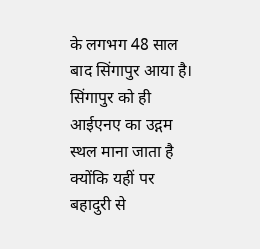के लगभग 48 साल बाद सिंगापुर आया है। सिंगापुर को ही आईएनए का उद्गम स्थल माना जाता है क्योंकि यहीं पर बहादुरी से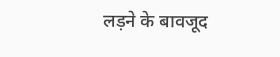लड़ने के बावजूद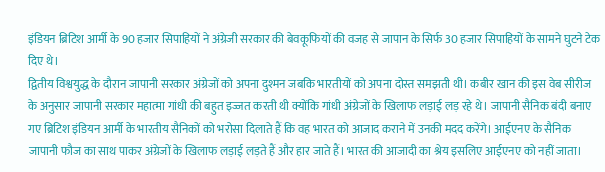इंडियन ब्रिटिश आर्मी के 90 हजार सिपाहियों ने अंग्रेजी सरकार की बेवकूफियों की वजह से जापान के सिर्फ 30 हजार सिपाहियों के सामने घुटने टेक दिए थे।
द्वितीय विश्वयुद्ध के दौरान जापानी सरकार अंग्रेजों को अपना दुश्मन जबकि भारतीयों को अपना दोस्त समझती थी। कबीर खान की इस वेब सीरीज के अनुसार जापानी सरकार महात्मा गांधी की बहुत इज्जत करती थी क्योंकि गांधी अंग्रेजों के खिलाफ लड़ाई लड़ रहे थे। जापानी सैनिक बंदी बनाए गए ब्रिटिश इंडियन आर्मी के भारतीय सैनिकों को भरोसा दिलाते हैं कि वह भारत को आजाद कराने में उनकी मदद करेंगे। आईएनए के सैनिक जापानी फौज का साथ पाकर अंग्रेजों के खिलाफ लड़ाई लड़ते हैं और हार जाते हैं। भारत की आजादी का श्रेय इसलिए आईएनए को नहीं जाता।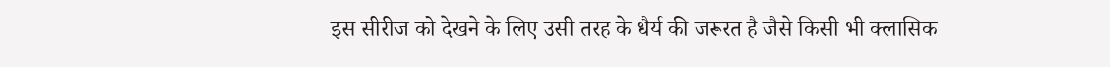इस सीरीज को देखने के लिए उसी तरह के धैर्य की जरूरत है जैसे किसी भी क्लासिक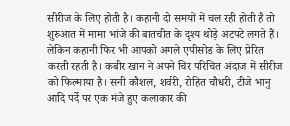सीरीज के लिए होती है। कहानी दो समयों में चल रही होती है तो शुरुआत में मामा भांजे की बातचीत के दृश्य थोड़े अटपटे लगते हैं। लेकिन कहानी फिर भी आपको अगले एपीसोड के लिए प्रेरित करती रहती है। कबीर खान ने अपने चिर परिचित अंदाज में सीरीज को फिल्माया है। सनी कौशल, शर्वरी, रोहित चौधरी, टीजे भानु आदि पर्दे पर एक मंजे हुए कलाकार की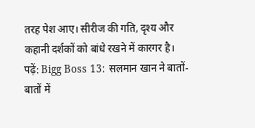तरह पेश आए। सीरीज की गति, दृश्य और कहानी दर्शकों को बांधे रखने में कारगर है।
पढ़ें: Bigg Boss 13: सलमान खान ने बातों-बातों में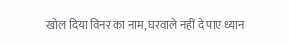खोल दिया विनर का नाम, घरवाले नहीं दे पाए ध्यान